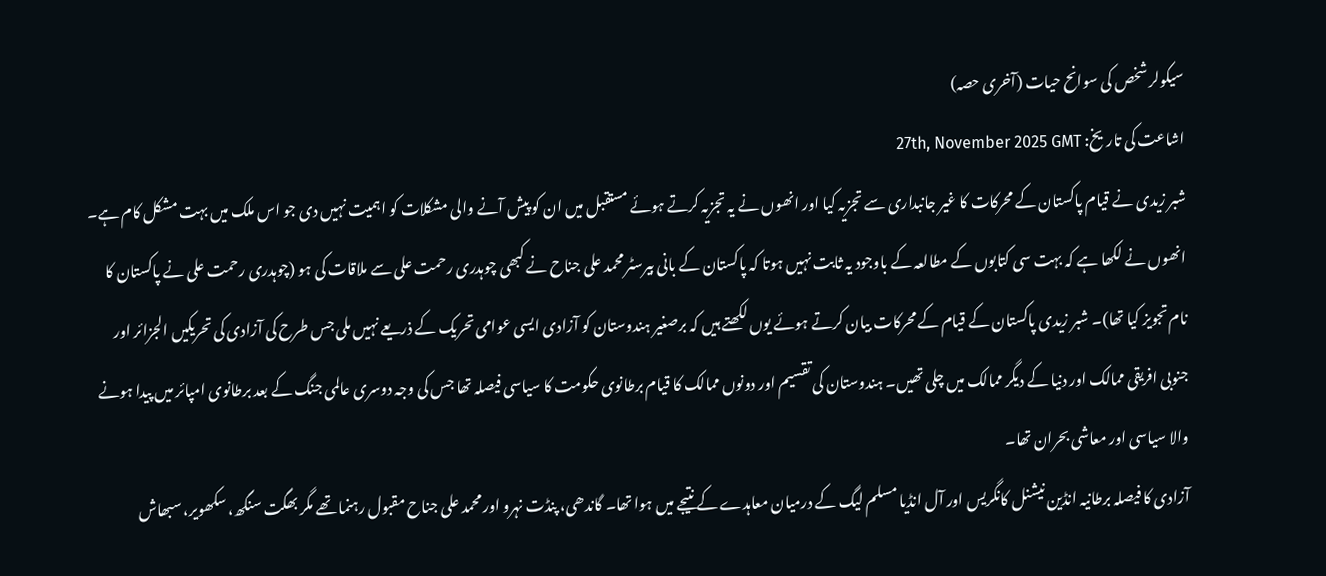سیکولر شخص کی سوانح حیات (آخری حصہ)
اشاعت کی تاریخ: 27th, November 2025 GMT
شبر زیدی نے قیام پاکستان کے محرکات کا غیر جانبداری سے تجزیہ کیا اور انھوں نے یہ تجزیہ کرتے ہوئے مستقبل میں ان کو پیش آنے والی مشکلات کو اہمیت نہیں دی جو اس ملک میں بہت مشکل کام ہے۔
انھوں نے لکھا ہے کہ بہت سی کتابوں کے مطالعہ کے باوجود یہ ثابت نہیں ہوتا کہ پاکستان کے بانی بیرسٹر محمد علی جناح نے کبھی چوہدری رحمت علی سے ملاقات کی ہو (چوہدری رحمت علی نے پاکستان کا نام تجویز کیا تھا)۔ شبر زیدی پاکستان کے قیام کے محرکات بیان کرتے ہوئے یوں لکھتے ہیں کہ برصغیر ہندوستان کو آزادی ایسی عوامی تحریک کے ذریعے نہیں ملی جس طرح کی آزادی کی تحریکیں الجزائر اور جنوبی افریقی ممالک اور دنیا کے دیگر ممالک میں چلی تھیں۔ ہندوستان کی تقسیم اور دونوں ممالک کا قیام برطانوی حکومت کا سیاسی فیصلہ تھا جس کی وجہ دوسری عالمی جنگ کے بعد برطانوی امپائر میں پیدا ہونے والا سیاسی اور معاشی بحران تھا۔
آزادی کا فیصلہ برطانیہ انڈین نیشنل کانگریس اور آل انڈیا مسلم لیگ کے درمیان معاہدے کے نتیجے میں ہوا تھا۔ گاندھی، پنڈت نہرو اور محمد علی جناح مقبول رہنما تھے مگر بھگت سنگھ، سکھویر، سبھاش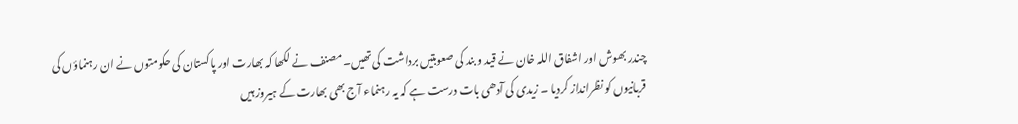چندر بھوش اور اشفاق اللہ خان نے قید و بند کی صعوبتیں برداشت کی تھیں۔ مصنف نے لکھا کہ بھارت اور پاکستان کی حکومتوں نے ان رہنماؤں کی قربانیوں کو نظرانداز کردیا ۔ زیدی کی آدھی بات درست ہے کہ یہ رہنماء آج بھی بھارت کے ہیروز ہیں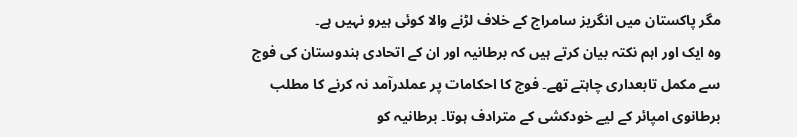مگر پاکستان میں انگریز سامراج کے خلاف لڑنے والا کوئی ہیرو نہیں ہے۔
وہ ایک اور اہم نکتہ بیان کرتے ہیں کہ برطانیہ اور ان کے اتحادی ہندوستان کی فوج سے مکمل تابعداری چاہتے تھے۔ فوج کا احکامات پر عملدرآمد نہ کرنے کا مطلب برطانوی امپائر کے لیے خودکشی کے مترادف ہوتا۔ برطانیہ کو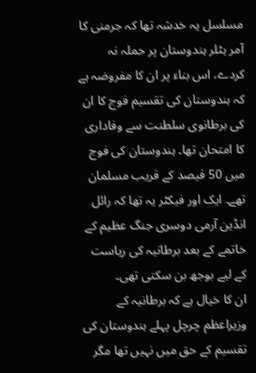مسلسل یہ خدشہ تھا کہ جرمنی کا آمر ہٹلر ہندوستان پر حملہ نہ کردے، اس بناء پر ان کا مفروضہ ہے کہ ہندوستان کی تقسیم فوج کا ان کی برطانوی سلطنت سے وفاداری کا امتحان تھا۔ ہندوستان کی فوج میں 50 فیصد کے قریب مسلمان تھے۔ ایک اور فیکٹر یہ تھا کہ رائل انڈین آرمی دوسری جنگ عظیم کے خاتمے کے بعد برطانیہ کی ریاست کے لیے بوجھ بن سکتی تھی۔
ان کا خیال ہے کہ برطانیہ کے وزیراعظم چرچل پہلے ہندوستان کی تقسیم کے حق میں نہیں تھا مگر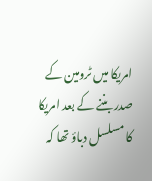امریکا میں ٹرومین کے صدر بننے کے بعد امریکا کا مسلسل دباؤ تھا کہ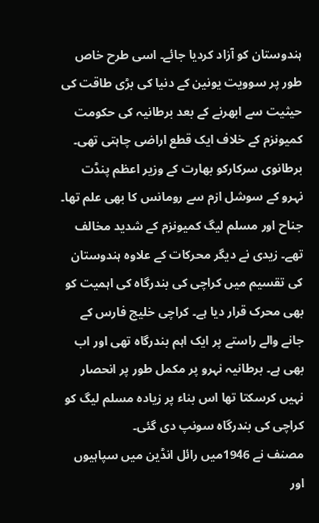ہندوستان کو آزاد کردیا جائے۔ اسی طرح خاص طور پر سوویت یونین کے دنیا کی بڑی طاقت کی حیثیت سے ابھرنے کے بعد برطانیہ کی حکومت کمیونزم کے خلاف ایک قطع اراضی چاہتی تھی۔ برطانوی سرکارکو بھارت کے وزیر اعظم پنڈت نہرو کے سوشل ازم سے رومانس کا بھی علم تھا۔ جناح اور مسلم لیگ کمیونزم کے شدید مخالف تھے۔ زیدی نے دیگر محرکات کے علاوہ ہندوستان کی تقسیم میں کراچی کی بندرگاہ کی اہمیت کو بھی محرک قرار دیا ہے۔ کراچی خلیج فارس کے جانے والے راستے پر ایک اہم بندرگاہ تھی اور اب بھی ہے۔ برطانیہ نہرو پر مکمل طور پر انحصار نہیں کرسکتا تھا اس بناء پر زیادہ مسلم لیگ کو کراچی کی بندرگاہ سونپ دی گئی۔
مصنف نے 1946میں رائل انڈین میں سپاہیوں اور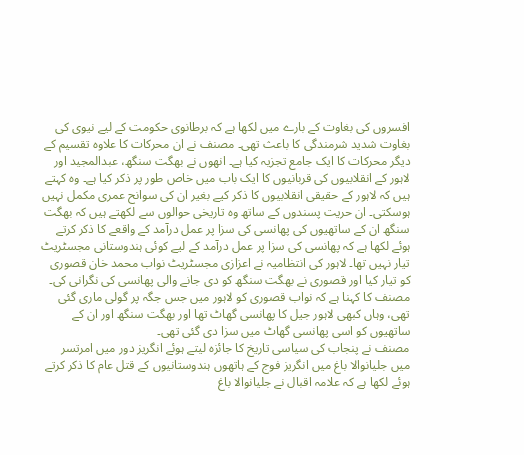افسروں کی بغاوت کے بارے میں لکھا ہے کہ برطانوی حکومت کے لیے نیوی کی بغاوت شدید شرمندگی کا باعث تھی۔ مصنف نے ان محرکات کا علاوہ تقسیم کے دیگر محرکات کا ایک جامع تجزیہ کیا ہے۔ انھوں نے بھگت سنگھ، عبدالمجید اور لاہور کے انقلابیوں کی قربانیوں کا ایک باب میں خاص طور پر ذکر کیا ہے۔ وہ کہتے ہیں کہ لاہور کے حقیقی انقلابیوں کا ذکر کیے بغیر ان کی سوانح عمری مکمل نہیں ہوسکتی۔ ان حریت پسندوں کے ساتھ وہ تاریخی حوالوں سے لکھتے ہیں کہ بھگت سنگھ ان کے ساتھیوں کی پھانسی کی سزا پر عمل درآمد کے واقعے کا ذکر کرتے ہوئے لکھا ہے کہ پھانسی کی سزا پر عمل درآمد کے لیے کوئی ہندوستانی مجسٹریٹ تیار نہیں تھا۔ لاہور کی انتظامیہ نے اعزازی مجسٹریٹ نواب محمد خان قصوری کو تیار کیا اور قصوری نے بھگت سنگھ کو دی جانے والی پھانسی کی نگرانی کی۔ مصنف کا کہنا ہے کہ نواب قصوری کو لاہور میں جس جگہ پر گولی ماری گئی تھی، وہاں کبھی لاہور جیل کا پھانسی گھاٹ تھا اور بھگت سنگھ اور ان کے ساتھیوں کو اسی پھانسی گھاٹ میں سزا دی گئی تھی۔
مصنف نے پنجاب کی سیاسی تاریخ کا جائزہ لیتے ہوئے انگریز دور میں امرتسر میں جلیانوالا باغ میں انگریز فوج کے ہاتھوں ہندوستانیوں کے قتل عام کا ذکر کرتے ہوئے لکھا ہے کہ علامہ اقبال نے جلیانوالا باغ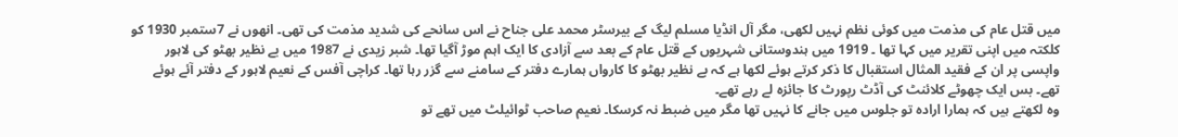میں قتل عام کی مذمت میں کوئی نظم نہیں لکھی، مگر آل انڈیا مسلم لیگ کے بیرسٹر محمد علی جناح نے اس سانحے کی شدید مذمت کی تھی۔ انھوں نے 7ستمبر 1930 کو کلکتہ میں اپنی تقریر میں کہا تھا ۔ 1919 میں ہندوستانی شہریوں کے قتل عام کے بعد سے آزادی کا ایک اہم موڑ آگیا تھا۔ شبر زیدی نے 1987 میں بے نظیر بھٹو کی لاہور واپسی پر ان کے فقید المثال استقبال کا ذکر کرتے ہوئے لکھا ہے کہ بے نظیر بھٹو کا کارواں ہمارے دفتر کے سامنے سے گزر رہا تھا۔ کراچی آفس کے نعیم لاہور کے دفتر آئے ہوئے تھے۔ بس ایک چھوٹے کلائنٹ کی آڈٹ رپورٹ کا جائزہ لے رہے تھے۔
وہ لکھتے ہیں کہ ہمارا ارادہ تو جلوس میں جانے کا نہیں تھا مگر میں ضبط نہ کرسکا۔ نعیم صاحب ٹوائیلٹ میں تھے تو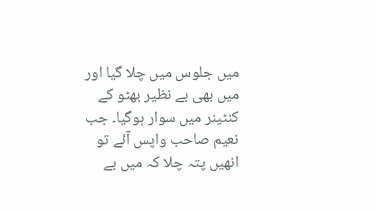میں جلوس میں چلا گیا اور میں بھی بے نظیر بھٹو کے کنٹینر میں سوار ہوگیا۔ جب نعیم صاحب واپس آئے تو انھیں پتہ چلا کہ میں بے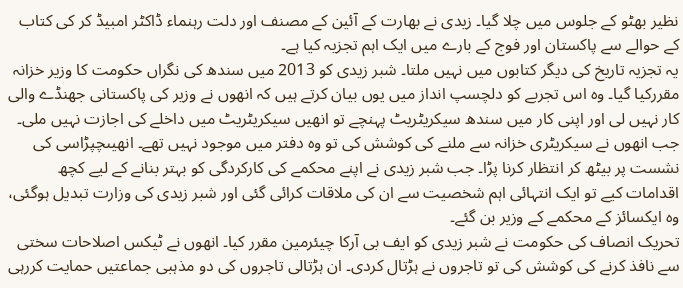نظیر بھٹو کے جلوس میں چلا گیا۔ زیدی نے بھارت کے آئین کے مصنف اور دلت رہنماء ڈاکٹر امبیڈ کر کی کتاب کے حوالے سے پاکستان اور فوج کے بارے میں ایک اہم تجزیہ کیا ہے۔
یہ تجزیہ تاریخ کی دیگر کتابوں میں نہیں ملتا۔ شبر زیدی کو 2013 میں سندھ کی نگراں حکومت کا وزیر خزانہ مقررکیا گیا۔ وہ اس تجربے کو دلچسپ انداز میں یوں بیان کرتے ہیں کہ انھوں نے وزیر کی پاکستانی جھنڈے والی کار نہیں لی اور اپنی کار میں سندھ سیکریٹریٹ پہنچے تو انھیں سیکریٹریٹ میں داخلے کی اجازت نہیں ملی۔ جب انھوں نے سیکریٹری خزانہ سے ملنے کی کوشش کی تو وہ دفتر میں موجود نہیں تھے۔ انھیںچپڑاسی کی نشست پر بیٹھ کر انتظار کرنا پڑا۔ جب شبر زیدی نے اپنے محکمے کی کارکردگی کو بہتر بنانے کے لیے کچھ اقدامات کیے تو ایک انتہائی اہم شخصیت سے ان کی ملاقات کرائی گئی اور شبر زیدی کی وزارت تبدیل ہوگئی، وہ ایکسائز کے محکمے کے وزیر بن گئے۔
تحریک انصاف کی حکومت نے شبر زیدی کو ایف بی آرکا چیئرمین مقرر کیا۔ انھوں نے ٹیکس اصلاحات سختی سے نافذ کرنے کی کوشش کی تو تاجروں نے ہڑتال کردی۔ ان ہڑتالی تاجروں کی دو مذہبی جماعتیں حمایت کررہی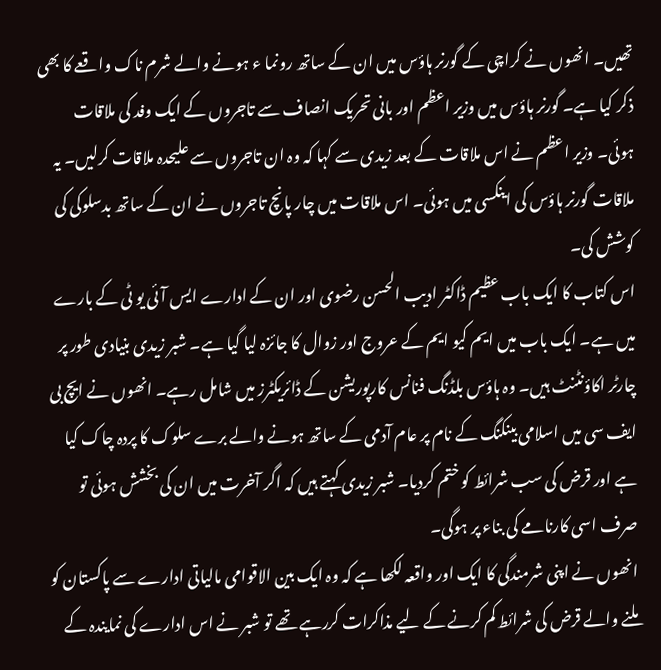تھیں۔ انھوں نے کراچی کے گورنر ہاؤس میں ان کے ساتھ رونما ء ہونے والے شرم ناک واقعے کا بھی ذکر کیا ہے۔ گورنر ہاؤس میں وزیر اعظم اور بانی تحریک انصاف سے تاجروں کے ایک وفد کی ملاقات ہوئی۔ وزیر اعظم نے اس ملاقات کے بعد زیدی سے کہا کہ وہ ان تاجروں سے علیحدہ ملاقات کرلیں۔ یہ ملاقات گورنر ہاؤس کی اینکسی میں ہوئی۔ اس ملاقات میں چار پانچ تاجروں نے ان کے ساتھ بدسلوکی کی کوشش کی۔
اس کتاب کا ایک باب عظیم ڈاکٹر ادیب الحسن رضوی اور ان کے ادارے ایس آئی یو ٹی کے بارے میں ہے۔ ایک باب میں ایم کیو ایم کے عروج اور زوال کا جائزہ لیا گیا ہے۔ شبر زیدی بنیادی طور پر چارٹر اکاؤنٹنٹ ہیں۔ وہ ہاؤس بلڈنگ فنانس کارپوریشن کے ڈائریکٹرز میں شامل رہے۔ انھوں نے ایچ بی ایف سی میں اسلامی بینکنگ کے نام پر عام آدمی کے ساتھ ہونے والے برے سلوک کا پردہ چاک کیا ہے اور قرض کی سب شرائط کو ختم کردیا۔ شبر زیدی کہتے ہیں کہ اگر آخرت میں ان کی بخشش ہوئی تو صرف اسی کارنامے کی بناء پر ہوگی۔
انھوں نے اپنی شرمندگی کا ایک اور واقعہ لکھا ہے کہ وہ ایک بین الاقوامی مالیاتی ادارے سے پاکستان کو ملنے والے قرض کی شرائط کم کرنے کے لیے مذاکرات کررہے تھے تو شبر نے اس ادارے کی نمایندہ کے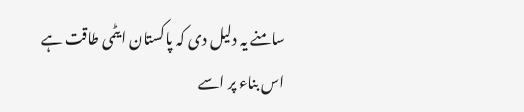سامنے یہ دلیل دی کہ پاکستان ایٹمی طاقت ہے اس بناء پر اسے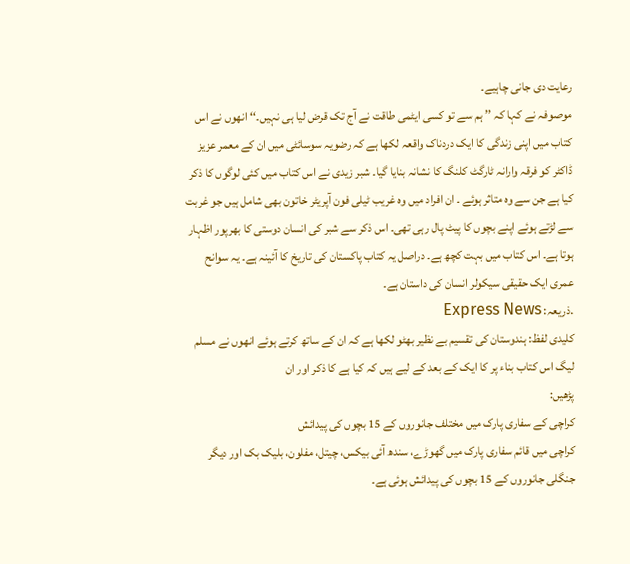رعایت دی جانی چاہیے۔
موصوفہ نے کہا کہ ’’ ہم سے تو کسی ایٹمی طاقت نے آج تک قرض لیا ہی نہیں۔‘‘ انھوں نے اس کتاب میں اپنی زندگی کا ایک دردناک واقعہ لکھا ہے کہ رضویہ سوسائٹی میں ان کے معمر عزیز ڈاکٹر کو فرقہ وارانہ ٹارگٹ کلنگ کا نشانہ بنایا گیا۔ شبر زیدی نے اس کتاب میں کئی لوگوں کا ذکر کیا ہے جن سے وہ متاثر ہوئے ۔ ان افراد میں وہ غریب ٹیلی فون آپریٹر خاتون بھی شامل ہیں جو غربت سے لڑتے ہوئے اپنے بچوں کا پیٹ پال رہی تھی۔ اس ذکر سے شبر کی انسان دوستی کا بھرپور اظہار ہوتا ہے۔ اس کتاب میں بہت کچھ ہے۔ دراصل یہ کتاب پاکستان کی تاریخ کا آئینہ ہے۔ یہ سوانح عمری ایک حقیقی سیکولر انسان کی داستان ہے۔
.ذریعہ: Express News
کلیدی لفظ: ہندوستان کی تقسیم بے نظیر بھٹو لکھا ہے کہ ان کے ساتھ کرتے ہوئے انھوں نے مسلم لیگ اس کتاب بناء پر کا ایک کے بعد کے لیے ہیں کہ کیا ہے کا ذکر اور ان
پڑھیں:
کراچی کے سفاری پارک میں مختلف جانوروں کے 15 بچوں کی پیدائش
کراچی میں قائم سفاری پارک میں گھوڑے، سندھ آئی بیکس، چیتل، مفلون، بلیک بک اور دیگر جنگلی جانوروں کے 15 بچوں کی پیدائش ہوئی ہے۔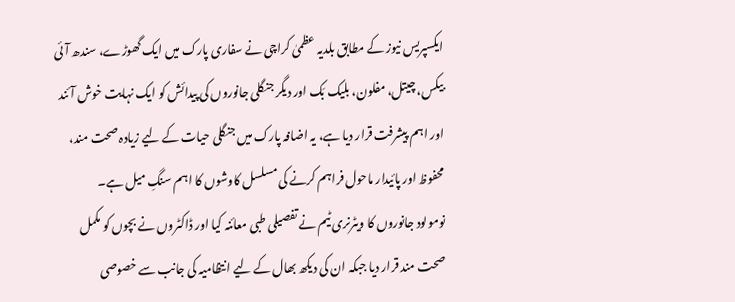ایکسپریس نیوز کے مطابق بلدیہ عظمیٰ کراچی نے سفاری پارک میں ایک گھوڑے، سندھ آئی بیکس، چیتل، مفلون، بلیک بَک اور دیگر جنگلی جانوروں کی پیدائش کو ایک نہایت خوش آئند اور اہم پیشرفت قرار دیا ہے، یہ اضافہ پارک میں جنگلی حیات کے لیے زیادہ صحت مند، محفوظ اور پائیدار ماحول فراہم کرنے کی مسلسل کاوشوں کا اہم سنگِ میل ہے۔
نومولود جانوروں کا ویٹرنری ٹیم نے تفصیلی طبی معائنہ کیا اور ڈاکٹروں نے بچوں کو مکمل صحت مند قرار دیا جبکہ ان کی دیکھ بھال کے لیے انتظامیہ کی جانب سے خصوصی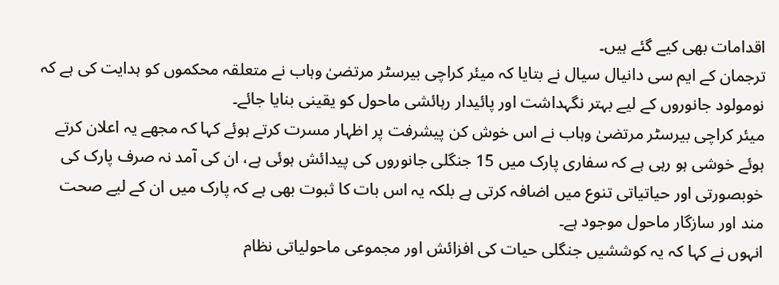اقدامات بھی کیے گئے ہیں۔
ترجمان کے ایم سی دانیال سیال نے بتایا کہ میئر کراچی بیرسٹر مرتضیٰ وہاب نے متعلقہ محکموں کو ہدایت کی ہے کہ نومولود جانوروں کے لیے بہتر نگہداشت اور پائیدار رہائشی ماحول کو یقینی بنایا جائے۔
میئر کراچی بیرسٹر مرتضیٰ وہاب نے اس خوش کن پیشرفت پر اظہار مسرت کرتے ہوئے کہا کہ مجھے یہ اعلان کرتے ہوئے خوشی ہو رہی ہے کہ سفاری پارک میں 15 جنگلی جانوروں کی پیدائش ہوئی ہے، ان کی آمد نہ صرف پارک کی خوبصورتی اور حیاتیاتی تنوع میں اضافہ کرتی ہے بلکہ یہ اس بات کا ثبوت بھی ہے کہ پارک میں ان کے لیے صحت مند اور سازگار ماحول موجود ہے۔
انہوں نے کہا کہ یہ کوششیں جنگلی حیات کی افزائش اور مجموعی ماحولیاتی نظام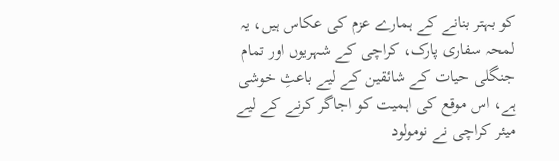کو بہتر بنانے کے ہمارے عزم کی عکاس ہیں، یہ لمحہ سفاری پارک، کراچی کے شہریوں اور تمام جنگلی حیات کے شائقین کے لیے باعثِ خوشی ہے، اس موقع کی اہمیت کو اجاگر کرنے کے لیے میئر کراچی نے نومولود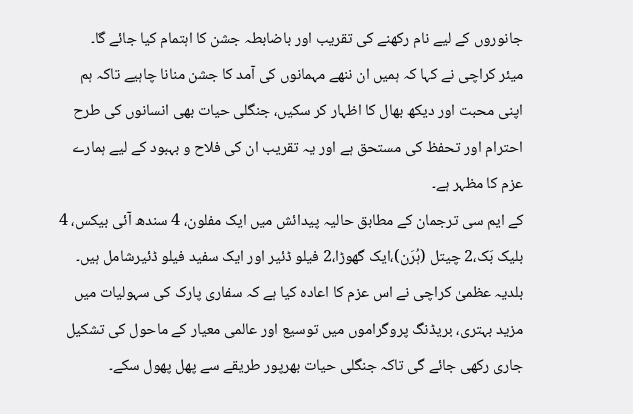جانوروں کے لیے نام رکھنے کی تقریب اور باضابطہ جشن کا اہتمام کیا جائے گا۔
میئر کراچی نے کہا کہ ہمیں ان ننھے مہمانوں کی آمد کا جشن منانا چاہیے تاکہ ہم اپنی محبت اور دیکھ بھال کا اظہار کر سکیں، جنگلی حیات بھی انسانوں کی طرح احترام اور تحفظ کی مستحق ہے اور یہ تقریب ان کی فلاح و بہبود کے لیے ہمارے عزم کا مظہر ہے۔
کے ایم سی ترجمان کے مطابق حالیہ پیدائش میں ایک مفلون، 4 سندھ آئی بیکس، 4 بلیک بَک،2 چیتل (ہُرَن)،ایک گھوڑا،2 فیلو ڈئیر اور ایک سفید فیلو ڈئیرشامل ہیں۔
بلدیہ عظمیٰ کراچی نے اس عزم کا اعادہ کیا ہے کہ سفاری پارک کی سہولیات میں مزید بہتری، بریڈنگ پروگراموں میں توسیع اور عالمی معیار کے ماحول کی تشکیل جاری رکھی جائے گی تاکہ جنگلی حیات بھرپور طریقے سے پھل پھول سکے۔